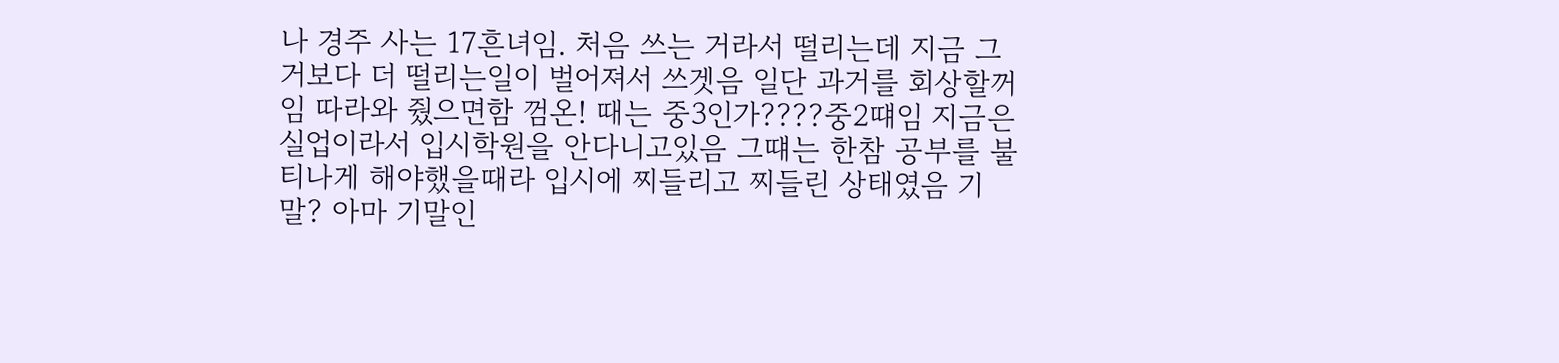나 경주 사는 17흔녀임. 처음 쓰는 거라서 떨리는데 지금 그거보다 더 떨리는일이 벌어져서 쓰겟음 일단 과거를 회상할꺼임 따라와 줬으면함 껌온! 때는 중3인가????중2떄임 지금은 실업이라서 입시학원을 안다니고있음 그떄는 한참 공부를 불티나게 해야했을때라 입시에 찌들리고 찌들린 상태였음 기말? 아마 기말인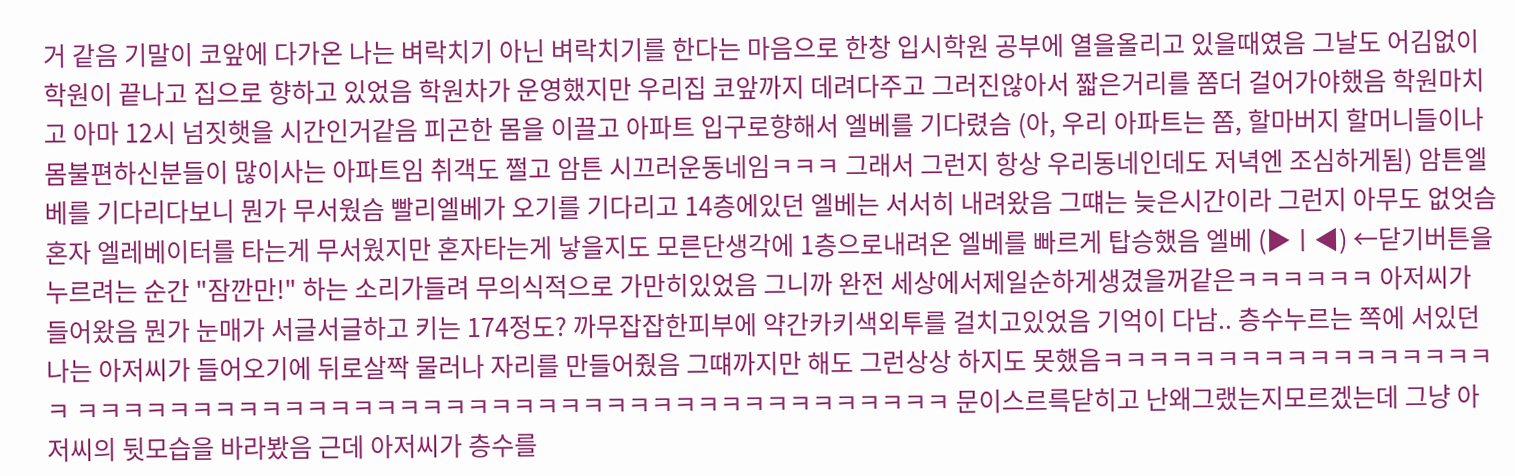거 같음 기말이 코앞에 다가온 나는 벼락치기 아닌 벼락치기를 한다는 마음으로 한창 입시학원 공부에 열을올리고 있을때였음 그날도 어김없이 학원이 끝나고 집으로 향하고 있었음 학원차가 운영했지만 우리집 코앞까지 데려다주고 그러진않아서 짧은거리를 쫌더 걸어가야했음 학원마치고 아마 12시 넘짓햇을 시간인거같음 피곤한 몸을 이끌고 아파트 입구로향해서 엘베를 기다렸슴 (아, 우리 아파트는 쫌, 할마버지 할머니들이나 몸불편하신분들이 많이사는 아파트임 취객도 쩔고 암튼 시끄러운동네임ㅋㅋㅋ 그래서 그런지 항상 우리동네인데도 저녁엔 조심하게됨) 암튼엘베를 기다리다보니 뭔가 무서웠슴 빨리엘베가 오기를 기다리고 14층에있던 엘베는 서서히 내려왔음 그떄는 늦은시간이라 그런지 아무도 없엇슴 혼자 엘레베이터를 타는게 무서웠지만 혼자타는게 낳을지도 모른단생각에 1층으로내려온 엘베를 빠르게 탑승했음 엘베 (▶ㅣ◀) ←닫기버튼을 누르려는 순간 "잠깐만!" 하는 소리가들려 무의식적으로 가만히있었음 그니까 완전 세상에서제일순하게생겼을꺼같은ㅋㅋㅋㅋㅋㅋ 아저씨가 들어왔음 뭔가 눈매가 서글서글하고 키는 174정도? 까무잡잡한피부에 약간카키색외투를 걸치고있었음 기억이 다남.. 층수누르는 쪽에 서있던나는 아저씨가 들어오기에 뒤로살짝 물러나 자리를 만들어줬음 그떄까지만 해도 그런상상 하지도 못했음ㅋㅋㅋㅋㅋㅋㅋㅋㅋㅋㅋㅋㅋㅋㅋㅋㅋㅋ ㅋㅋㅋㅋㅋㅋㅋㅋㅋㅋㅋㅋㅋㅋㅋㅋㅋㅋㅋㅋㅋㅋㅋㅋㅋㅋㅋㅋㅋㅋㅋㅋㅋㅋㅋㅋㅋㅋ 문이스르륵닫히고 난왜그랬는지모르겠는데 그냥 아저씨의 뒷모습을 바라봤음 근데 아저씨가 층수를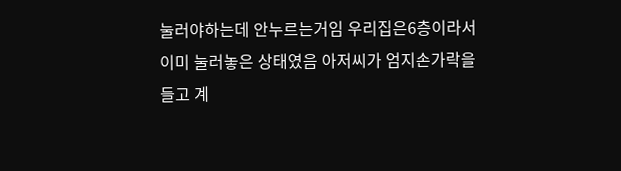눌러야하는데 안누르는거임 우리집은6층이라서 이미 눌러놓은 상태였음 아저씨가 엄지손가락을들고 계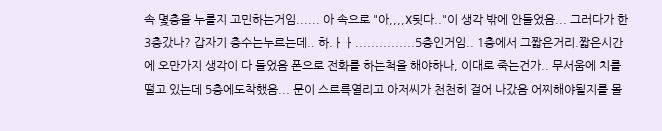속 몇층을 누를지 고민하는거임...... 아 속으로 "아,,,,X됫다.."이 생각 밖에 안들었음... 그러다가 한 3층갔나? 갑자기 층수는누르는데.. 하.ㅏㅏ...............5층인거임.. 1층에서 그짧은거리.짧은시간에 오만가지 생각이 다 들었음 폰으로 전화를 하는척을 해야하나, 이대로 죽는건가.. 무서움에 치를떨고 있는데 5층에도착했음... 문이 스르륵열리고 아저씨가 천천히 걸어 나갔음 어찌해야될지를 몰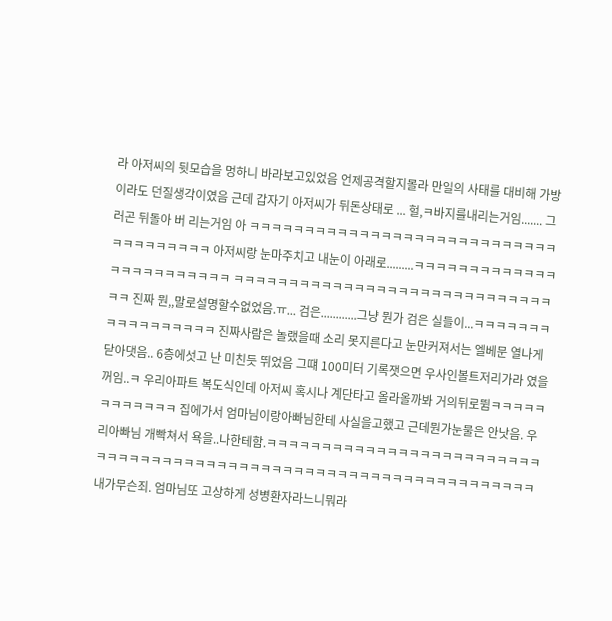라 아저씨의 뒷모습을 멍하니 바라보고있었음 언제공격할지몰라 만일의 사태를 대비해 가방이라도 던질생각이였음 근데 갑자기 아저씨가 뒤돈상태로 ... 헐,ㅋ바지를내리는거임....... 그러곤 뒤돌아 버 리는거임 아 ㅋㅋㅋㅋㅋㅋㅋㅋㅋㅋㅋㅋㅋㅋㅋㅋㅋㅋㅋㅋㅋㅋㅋㅋㅋㅋㅋㅋㅋㅋㅋㅋㅋㅋㅋㅋㅋ 아저씨랑 눈마주치고 내눈이 아래로.........ㅋㅋㅋㅋㅋㅋㅋㅋㅋㅋㅋㅋㅋㅋㅋㅋㅋㅋㅋㅋㅋㅋㅋㅋ ㅋㅋㅋㅋㅋㅋㅋㅋㅋㅋㅋㅋㅋㅋㅋㅋㅋㅋㅋㅋㅋㅋㅋㅋㅋㅋㅋㅋㅋㅋㅋ 진짜 뭔,,말로설명할수없었음.ㅠ... 검은............그냥 뭔가 검은 실들이...ㅋㅋㅋㅋㅋㅋㅋㅋㅋㅋㅋㅋㅋㅋㅋㅋㅋ 진짜사람은 놀랬을때 소리 못지른다고 눈만커져서는 엘베문 열나게 닫아댓음.. 6층에섯고 난 미친듯 뛰었음 그떄 100미터 기록잿으면 우사인볼트저리가라 였을꺼임..ㅋ 우리아파트 복도식인데 아저씨 혹시나 계단타고 올라올까봐 거의뒤로뜀ㅋㅋㅋㅋㅋㅋㅋㅋㅋㅋㅋㅋ 집에가서 엄마님이랑아빠님한테 사실을고했고 근데뭔가눈물은 안낫음. 우리아빠님 개빡쳐서 욕을..나한테함.ㅋㅋㅋㅋㅋㅋㅋㅋㅋㅋㅋㅋㅋㅋㅋㅋㅋㅋㅋㅋㅋㅋㅋㅋㅋㅋㅋㅋㅋㅋㅋㅋㅋㅋㅋㅋㅋㅋㅋㅋㅋㅋㅋㅋㅋㅋㅋㅋㅋㅋㅋㅋㅋㅋㅋㅋㅋㅋㅋㅋㅋㅋㅋㅋㅋ내가무슨죄. 엄마님또 고상하게 성병환자라느니뭐라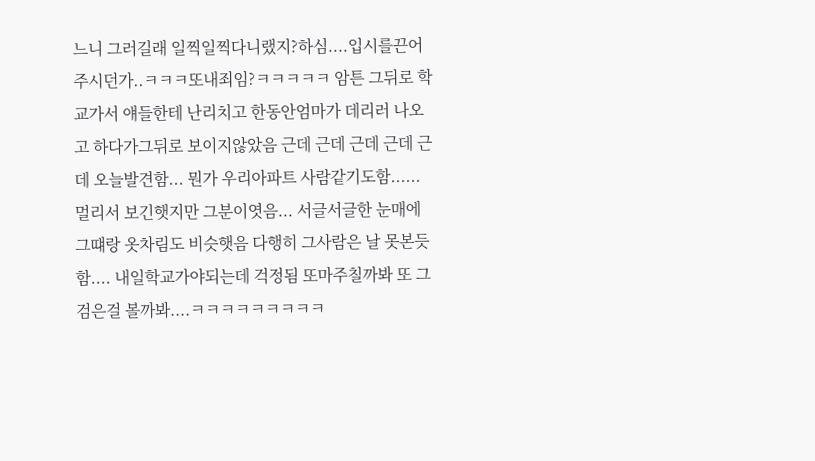느니 그러길래 일찍일찍다니랬지?하심....입시를끈어주시던가..ㅋㅋㅋ또내죄임?ㅋㅋㅋㅋㅋ 암튼 그뒤로 학교가서 얘들한테 난리치고 한동안엄마가 데리러 나오고 하다가그뒤로 보이지않았음 근데 근데 근데 근데 근데 오늘발견함... 뭔가 우리아파트 사람같기도함...... 멀리서 보긴햇지만 그분이엿음... 서글서글한 눈매에 그떄랑 옷차림도 비슷햇음 다행히 그사람은 날 못본듯함.... 내일학교가야되는데 걱정됨 또마주칠까봐 또 그 검은걸 볼까봐....ㅋㅋㅋㅋㅋㅋㅋㅋㅋ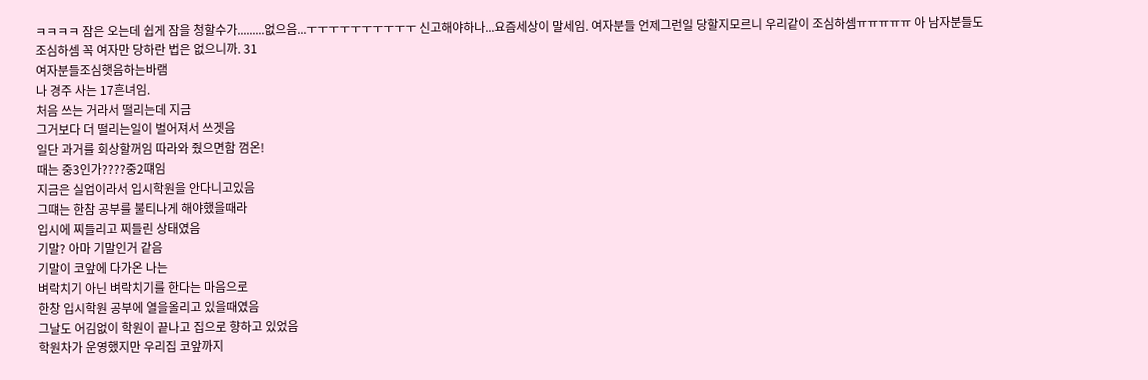ㅋㅋㅋㅋ 잠은 오는데 쉽게 잠을 청할수가.........없으음...ㅜㅜㅜㅜㅜㅜㅜㅜㅜㅜ 신고해야하나...요즘세상이 말세임. 여자분들 언제그런일 당할지모르니 우리같이 조심하셈ㅠㅠㅠㅠㅠ 아 남자분들도 조심하셈 꼭 여자만 당하란 법은 없으니까. 31
여자분들조심햇음하는바램
나 경주 사는 17흔녀임.
처음 쓰는 거라서 떨리는데 지금
그거보다 더 떨리는일이 벌어져서 쓰겟음
일단 과거를 회상할꺼임 따라와 줬으면함 껌온!
때는 중3인가????중2떄임
지금은 실업이라서 입시학원을 안다니고있음
그떄는 한참 공부를 불티나게 해야했을때라
입시에 찌들리고 찌들린 상태였음
기말? 아마 기말인거 같음
기말이 코앞에 다가온 나는
벼락치기 아닌 벼락치기를 한다는 마음으로
한창 입시학원 공부에 열을올리고 있을때였음
그날도 어김없이 학원이 끝나고 집으로 향하고 있었음
학원차가 운영했지만 우리집 코앞까지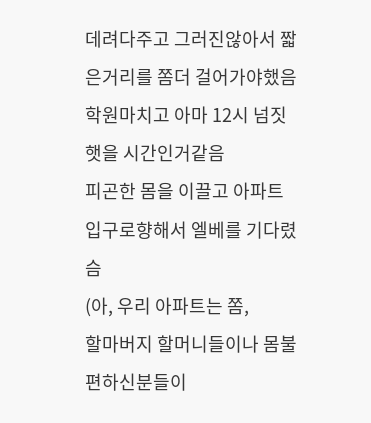데려다주고 그러진않아서 짧은거리를 쫌더 걸어가야했음
학원마치고 아마 12시 넘짓햇을 시간인거같음
피곤한 몸을 이끌고 아파트 입구로향해서 엘베를 기다렸슴
(아, 우리 아파트는 쫌,
할마버지 할머니들이나 몸불편하신분들이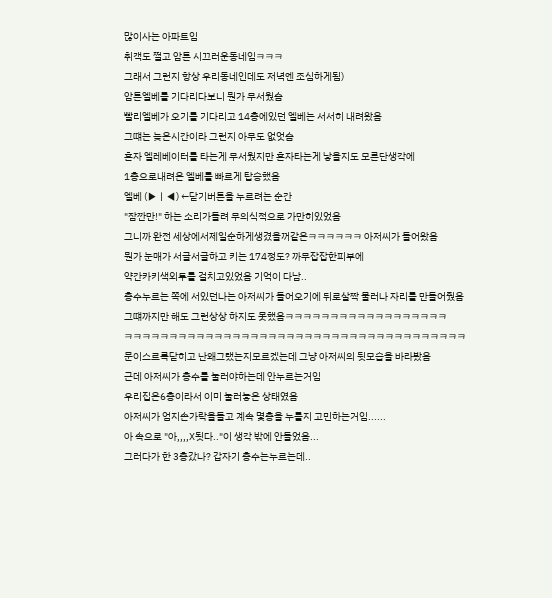많이사는 아파트임
취객도 쩔고 암튼 시끄러운동네임ㅋㅋㅋ
그래서 그런지 항상 우리동네인데도 저녁엔 조심하게됨)
암튼엘베를 기다리다보니 뭔가 무서웠슴
빨리엘베가 오기를 기다리고 14층에있던 엘베는 서서히 내려왔음
그떄는 늦은시간이라 그런지 아무도 없엇슴
혼자 엘레베이터를 타는게 무서웠지만 혼자타는게 낳을지도 모른단생각에
1층으로내려온 엘베를 빠르게 탑승했음
엘베 (▶ㅣ◀) ←닫기버튼을 누르려는 순간
"잠깐만!" 하는 소리가들려 무의식적으로 가만히있었음
그니까 완전 세상에서제일순하게생겼을꺼같은ㅋㅋㅋㅋㅋㅋ 아저씨가 들어왔음
뭔가 눈매가 서글서글하고 키는 174정도? 까무잡잡한피부에
약간카키색외투를 걸치고있었음 기억이 다남..
층수누르는 쪽에 서있던나는 아저씨가 들어오기에 뒤로살짝 물러나 자리를 만들어줬음
그떄까지만 해도 그런상상 하지도 못했음ㅋㅋㅋㅋㅋㅋㅋㅋㅋㅋㅋㅋㅋㅋㅋㅋㅋㅋ
ㅋㅋㅋㅋㅋㅋㅋㅋㅋㅋㅋㅋㅋㅋㅋㅋㅋㅋㅋㅋㅋㅋㅋㅋㅋㅋㅋㅋㅋㅋㅋㅋㅋㅋㅋㅋㅋㅋ
문이스르륵닫히고 난왜그랬는지모르겠는데 그냥 아저씨의 뒷모습을 바라봤음
근데 아저씨가 층수를 눌러야하는데 안누르는거임
우리집은6층이라서 이미 눌러놓은 상태였음
아저씨가 엄지손가락을들고 계속 몇층을 누를지 고민하는거임......
아 속으로 "아,,,,X됫다.."이 생각 밖에 안들었음...
그러다가 한 3층갔나? 갑자기 층수는누르는데..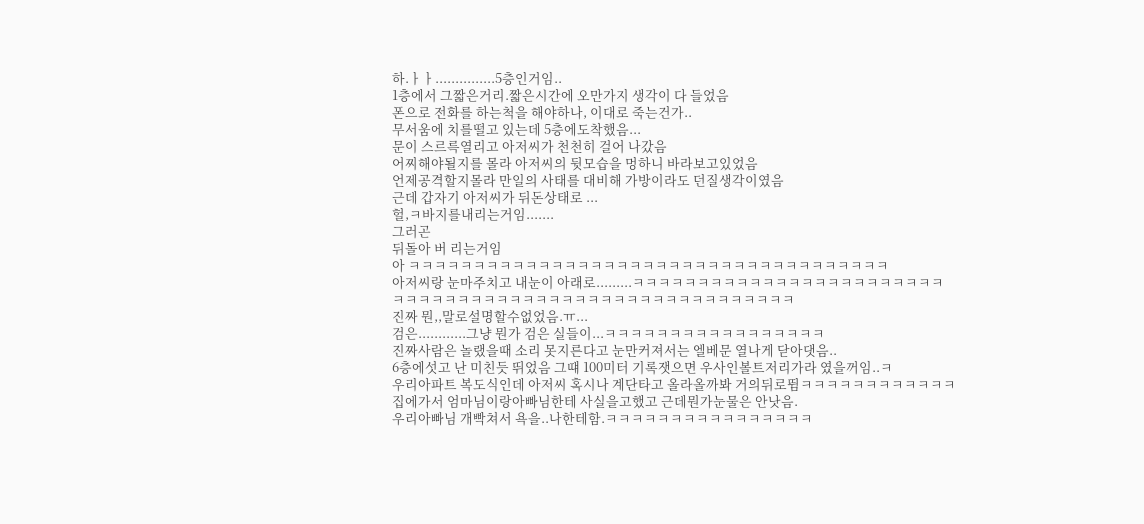하.ㅏㅏ...............5층인거임..
1층에서 그짧은거리.짧은시간에 오만가지 생각이 다 들었음
폰으로 전화를 하는척을 해야하나, 이대로 죽는건가..
무서움에 치를떨고 있는데 5층에도착했음...
문이 스르륵열리고 아저씨가 천천히 걸어 나갔음
어찌해야될지를 몰라 아저씨의 뒷모습을 멍하니 바라보고있었음
언제공격할지몰라 만일의 사태를 대비해 가방이라도 던질생각이였음
근데 갑자기 아저씨가 뒤돈상태로 ...
헐,ㅋ바지를내리는거임.......
그러곤
뒤돌아 버 리는거임
아 ㅋㅋㅋㅋㅋㅋㅋㅋㅋㅋㅋㅋㅋㅋㅋㅋㅋㅋㅋㅋㅋㅋㅋㅋㅋㅋㅋㅋㅋㅋㅋㅋㅋㅋㅋㅋㅋ
아저씨랑 눈마주치고 내눈이 아래로.........ㅋㅋㅋㅋㅋㅋㅋㅋㅋㅋㅋㅋㅋㅋㅋㅋㅋㅋㅋㅋㅋㅋㅋㅋ
ㅋㅋㅋㅋㅋㅋㅋㅋㅋㅋㅋㅋㅋㅋㅋㅋㅋㅋㅋㅋㅋㅋㅋㅋㅋㅋㅋㅋㅋㅋㅋ
진짜 뭔,,말로설명할수없었음.ㅠ...
검은............그냥 뭔가 검은 실들이...ㅋㅋㅋㅋㅋㅋㅋㅋㅋㅋㅋㅋㅋㅋㅋㅋㅋ
진짜사람은 놀랬을때 소리 못지른다고 눈만커져서는 엘베문 열나게 닫아댓음..
6층에섯고 난 미친듯 뛰었음 그떄 100미터 기록잿으면 우사인볼트저리가라 였을꺼임..ㅋ
우리아파트 복도식인데 아저씨 혹시나 계단타고 올라올까봐 거의뒤로뜀ㅋㅋㅋㅋㅋㅋㅋㅋㅋㅋㅋㅋ
집에가서 엄마님이랑아빠님한테 사실을고했고 근데뭔가눈물은 안낫음.
우리아빠님 개빡쳐서 욕을..나한테함.ㅋㅋㅋㅋㅋㅋㅋㅋㅋㅋㅋㅋㅋㅋㅋㅋ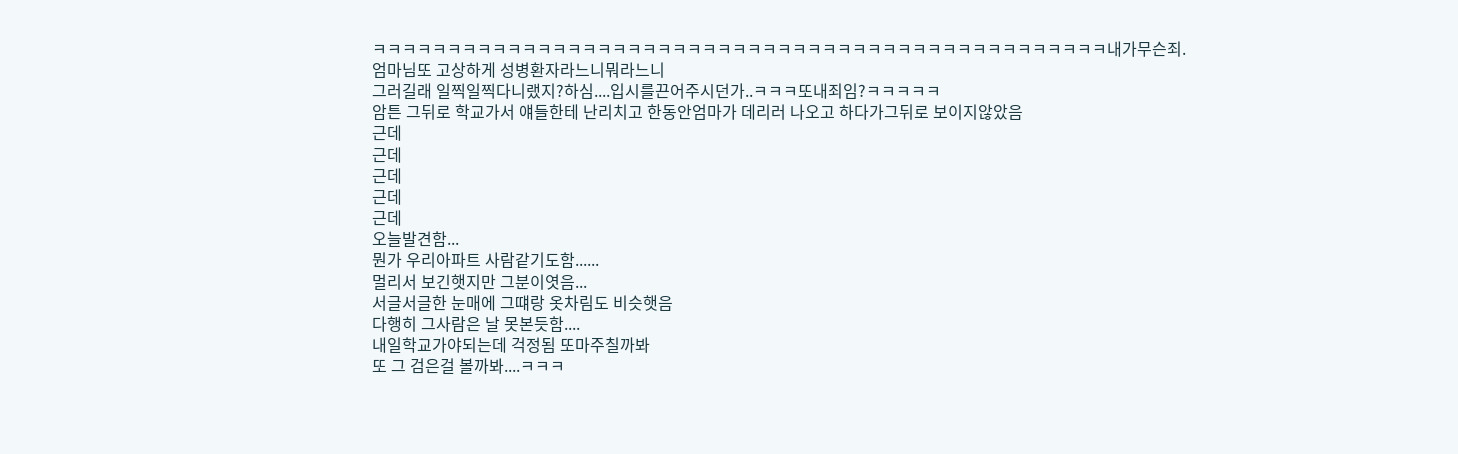ㅋㅋㅋㅋㅋㅋㅋㅋㅋㅋㅋㅋㅋㅋㅋㅋㅋㅋㅋㅋㅋㅋㅋㅋㅋㅋㅋㅋㅋㅋㅋㅋㅋㅋㅋㅋㅋㅋㅋㅋㅋㅋㅋㅋㅋㅋㅋㅋㅋ내가무슨죄.
엄마님또 고상하게 성병환자라느니뭐라느니
그러길래 일찍일찍다니랬지?하심....입시를끈어주시던가..ㅋㅋㅋ또내죄임?ㅋㅋㅋㅋㅋ
암튼 그뒤로 학교가서 얘들한테 난리치고 한동안엄마가 데리러 나오고 하다가그뒤로 보이지않았음
근데
근데
근데
근데
근데
오늘발견함...
뭔가 우리아파트 사람같기도함......
멀리서 보긴햇지만 그분이엿음...
서글서글한 눈매에 그떄랑 옷차림도 비슷햇음
다행히 그사람은 날 못본듯함....
내일학교가야되는데 걱정됨 또마주칠까봐
또 그 검은걸 볼까봐....ㅋㅋㅋ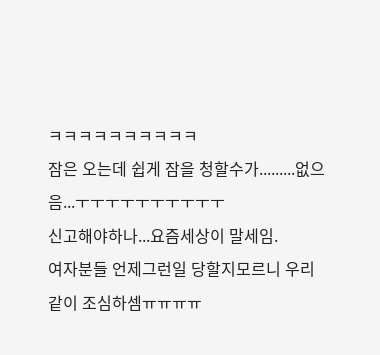ㅋㅋㅋㅋㅋㅋㅋㅋㅋㅋ
잠은 오는데 쉽게 잠을 청할수가.........없으음...ㅜㅜㅜㅜㅜㅜㅜㅜㅜㅜ
신고해야하나...요즘세상이 말세임.
여자분들 언제그런일 당할지모르니 우리같이 조심하셈ㅠㅠㅠㅠ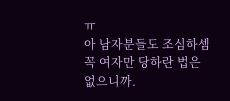ㅠ
아 남자분들도 조심하셈 꼭 여자만 당하란 법은 없으니까.